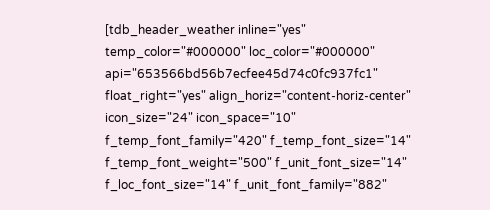[tdb_header_weather inline="yes" temp_color="#000000" loc_color="#000000" api="653566bd56b7ecfee45d74c0fc937fc1" float_right="yes" align_horiz="content-horiz-center" icon_size="24" icon_space="10" f_temp_font_family="420" f_temp_font_size="14" f_temp_font_weight="500" f_unit_font_size="14" f_loc_font_size="14" f_unit_font_family="882"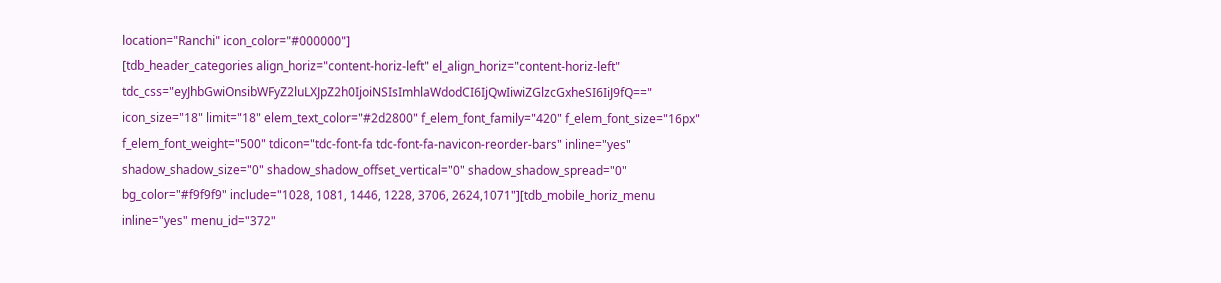location="Ranchi" icon_color="#000000"]
[tdb_header_categories align_horiz="content-horiz-left" el_align_horiz="content-horiz-left" tdc_css="eyJhbGwiOnsibWFyZ2luLXJpZ2h0IjoiNSIsImhlaWdodCI6IjQwIiwiZGlzcGxheSI6IiJ9fQ==" icon_size="18" limit="18" elem_text_color="#2d2800" f_elem_font_family="420" f_elem_font_size="16px" f_elem_font_weight="500" tdicon="tdc-font-fa tdc-font-fa-navicon-reorder-bars" inline="yes" shadow_shadow_size="0" shadow_shadow_offset_vertical="0" shadow_shadow_spread="0" bg_color="#f9f9f9" include="1028, 1081, 1446, 1228, 3706, 2624,1071"][tdb_mobile_horiz_menu inline="yes" menu_id="372"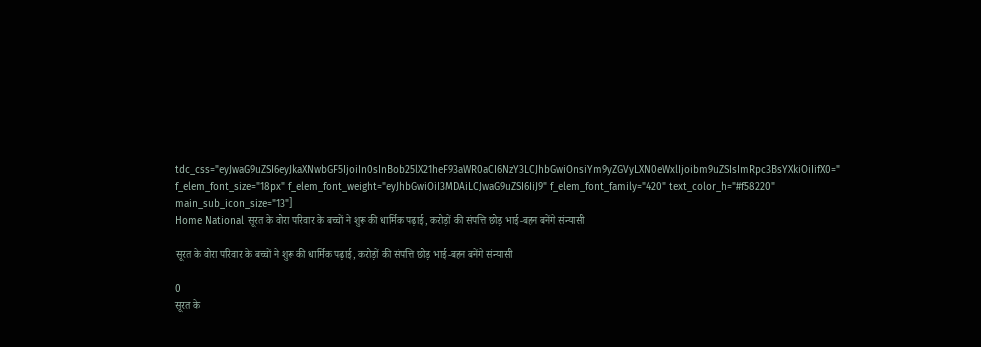tdc_css="eyJwaG9uZSI6eyJkaXNwbGF5IjoiIn0sInBob25lX21heF93aWR0aCI6NzY3LCJhbGwiOnsiYm9yZGVyLXN0eWxlIjoibm9uZSIsImRpc3BsYXkiOiIifX0=" f_elem_font_size="18px" f_elem_font_weight="eyJhbGwiOiI3MDAiLCJwaG9uZSI6IiJ9" f_elem_font_family="420" text_color_h="#f58220" main_sub_icon_size="13"]
Home National सूरत के वोरा परिवार के बच्चों ने शुरू की धार्मिक पढ़ाई, करोड़ों की संपत्ति छोड़ भाई-बहन बनेंगे संन्यासी

सूरत के वोरा परिवार के बच्चों ने शुरू की धार्मिक पढ़ाई, करोड़ों की संपत्ति छोड़ भाई-बहन बनेंगे संन्यासी

0
सूरत के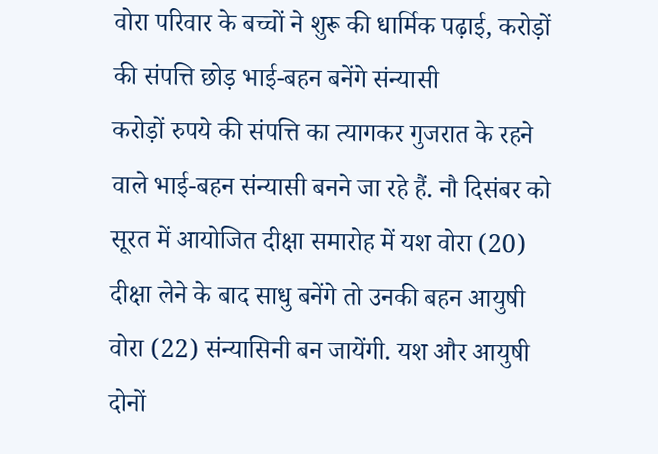वोरा परिवार के बच्चों ने शुरू की धार्मिक पढ़ाई, करोड़ों की संपत्ति छोड़ भाई-बहन बनेंगे संन्यासी
करोड़ों रुपये की संपत्ति का त्यागकर गुजरात के रहने वाले भाई-बहन संन्यासी बनने जा रहे हैं. नौ दिसंबर को सूरत में आयोजित दीक्षा समारोह में यश वोरा (20) दीक्षा लेने के बाद साधु बनेंगे तो उनकी बहन आयुषी वोरा (22) संन्यासिनी बन जायेंगी. यश और आयुषी दोनों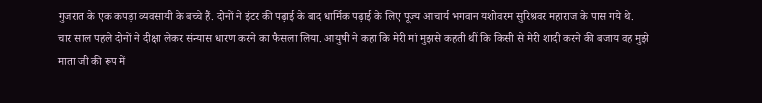गुजरात के एक कपड़ा व्यवसायी के बच्चे हैं. दोनों ने इंटर की पढ़ाई के बाद धार्मिक पढ़ाई के लिए पूज्य आचार्य भगवान यशोवरम सुरिश्रवर महाराज के पास गये थे.
चार साल पहले दोनों ने दीक्षा लेकर संन्यास धारण करने का फैसला लिया. आयुषी ने कहा कि मेरी मां मुझसे कहती थीं कि किसी से मेरी शादी करने की बजाय वह मुझे माता जी की रूप में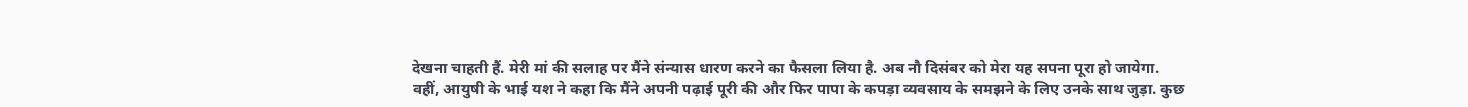देखना चाहती हैं. मेरी मां की सलाह पर मैंने संन्यास धारण करने का फैसला लिया है. अब नौ दिसंबर को मेरा यह सपना पूरा हो जायेगा.
वहीं, आयुषी के भाई यश ने कहा कि मैंने अपनी पढ़ाई पूरी की और फिर पापा के कपड़ा व्यवसाय के समझने के लिए उनके साथ जुड़ा. कुछ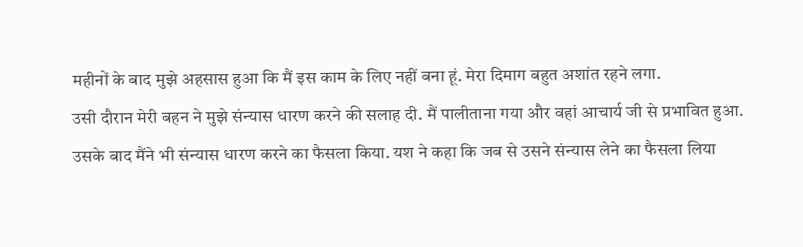महीनों के बाद मुझे अहसास हुआ कि मैं इस काम के लिए नहीं बना हूं. मेरा दिमाग बहुत अशांत रहने लगा.
उसी दौरान मेरी बहन ने मुझे संन्यास धारण करने की सलाह दी. मैं पालीताना गया और वहां आचार्य जी से प्रभावित हुआ. उसके बाद मैंने भी संन्यास धारण करने का फैसला किया. यश ने कहा कि जब से उसने संन्यास लेने का फैसला लिया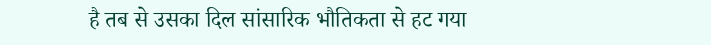है तब से उसका दिल सांसारिक भौतिकता से हट गया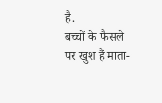है.
बच्चों के फैसले पर खुश हैं माता-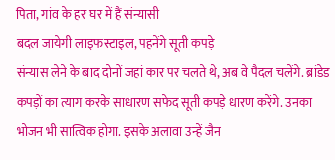पिता, गांव के हर घर में हैं संन्यासी
बदल जायेगी लाइफस्टाइल, पहनेंगे सूती कपड़े
संन्यास लेने के बाद दोनों जहां कार पर चलते थे, अब वे पैदल चलेंगे. ब्रांडेड कपड़ों का त्याग करके साधारण सफेद सूती कपड़े धारण करेंगे. उनका भोजन भी सात्विक होगा. इसके अलावा उन्हें जैन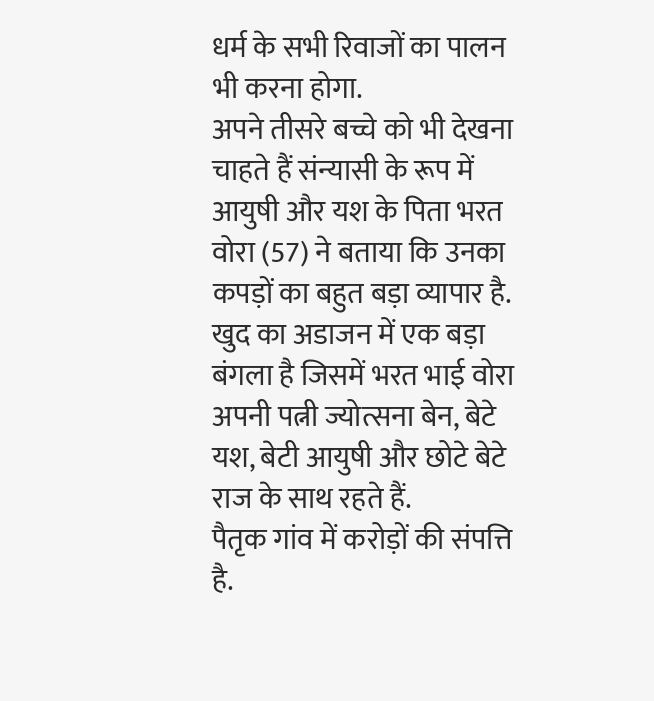धर्म के सभी रिवाजों का पालन भी करना होगा.
अपने तीसरे बच्चे को भी देखना चाहते हैं संन्यासी के रूप में
आयुषी और यश के पिता भरत वोरा (57) ने बताया कि उनका कपड़ों का बहुत बड़ा व्यापार है. खुद का अडाजन में एक बड़ा बंगला है जिसमें भरत भाई वोरा अपनी पत्नी ज्योत्सना बेन, बेटे यश, बेटी आयुषी और छोटे बेटे राज के साथ रहते हैं.
पैतृक गांव में करोड़ों की संपत्ति है.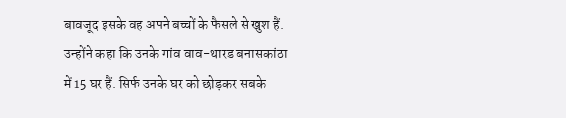बावजूद इसके वह अपने बच्चों के फैसले से खुश हैं. उन्होंने कहा कि उनके गांव वाव-थारड बनासकांठा में 15 घर हैं. सिर्फ उनके घर को छोड़कर सबके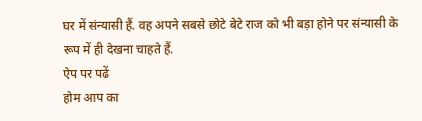घर में संन्यासी हैं. वह अपने सबसे छोटे बेटे राज को भी बड़ा होने पर संन्यासी के रूप में ही देखना चाहते हैं.
ऐप पर पढें
होम आप का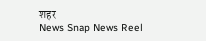शहर
News Snap News Reel